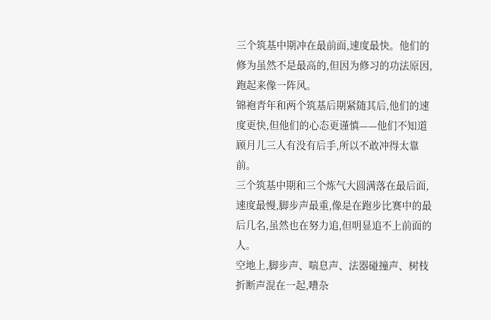三个筑基中期冲在最前面,速度最快。他们的修为虽然不是最高的,但因为修习的功法原因,跑起来像一阵风。
锦袍青年和两个筑基后期紧随其后,他们的速度更快,但他们的心态更谨慎——他们不知道顾月儿三人有没有后手,所以不敢冲得太靠前。
三个筑基中期和三个炼气大圆满落在最后面,速度最慢,脚步声最重,像是在跑步比赛中的最后几名,虽然也在努力追,但明显追不上前面的人。
空地上,脚步声、喘息声、法器碰撞声、树枝折断声混在一起,嘈杂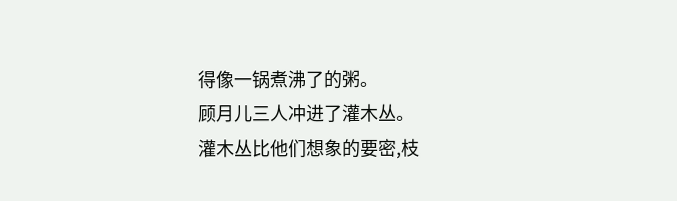得像一锅煮沸了的粥。
顾月儿三人冲进了灌木丛。
灌木丛比他们想象的要密,枝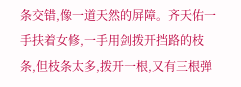条交错,像一道天然的屏障。齐天佑一手扶着女修,一手用剑拨开挡路的枝条,但枝条太多,拨开一根,又有三根弹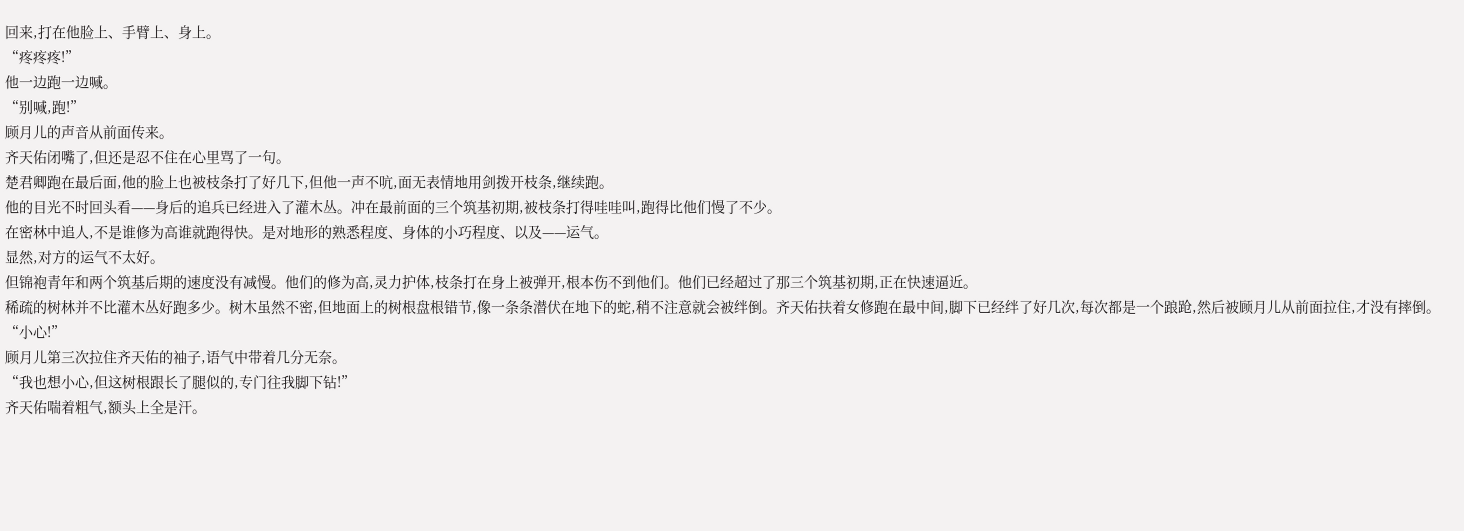回来,打在他脸上、手臂上、身上。
“疼疼疼!”
他一边跑一边喊。
“别喊,跑!”
顾月儿的声音从前面传来。
齐天佑闭嘴了,但还是忍不住在心里骂了一句。
楚君卿跑在最后面,他的脸上也被枝条打了好几下,但他一声不吭,面无表情地用剑拨开枝条,继续跑。
他的目光不时回头看——身后的追兵已经进入了灌木丛。冲在最前面的三个筑基初期,被枝条打得哇哇叫,跑得比他们慢了不少。
在密林中追人,不是谁修为高谁就跑得快。是对地形的熟悉程度、身体的小巧程度、以及——运气。
显然,对方的运气不太好。
但锦袍青年和两个筑基后期的速度没有减慢。他们的修为高,灵力护体,枝条打在身上被弹开,根本伤不到他们。他们已经超过了那三个筑基初期,正在快速逼近。
稀疏的树林并不比灌木丛好跑多少。树木虽然不密,但地面上的树根盘根错节,像一条条潜伏在地下的蛇,稍不注意就会被绊倒。齐天佑扶着女修跑在最中间,脚下已经绊了好几次,每次都是一个踉跄,然后被顾月儿从前面拉住,才没有摔倒。
“小心!”
顾月儿第三次拉住齐天佑的袖子,语气中带着几分无奈。
“我也想小心,但这树根跟长了腿似的,专门往我脚下钻!”
齐天佑喘着粗气,额头上全是汗。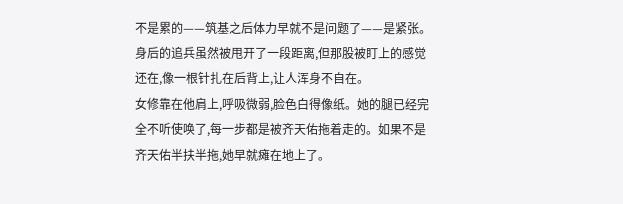不是累的——筑基之后体力早就不是问题了——是紧张。身后的追兵虽然被甩开了一段距离,但那股被盯上的感觉还在,像一根针扎在后背上,让人浑身不自在。
女修靠在他肩上,呼吸微弱,脸色白得像纸。她的腿已经完全不听使唤了,每一步都是被齐天佑拖着走的。如果不是齐天佑半扶半拖,她早就瘫在地上了。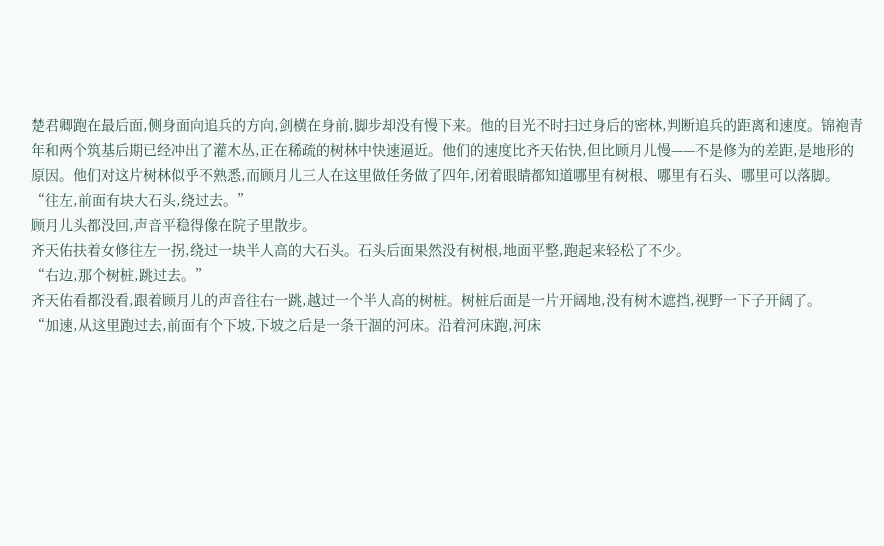楚君卿跑在最后面,侧身面向追兵的方向,剑横在身前,脚步却没有慢下来。他的目光不时扫过身后的密林,判断追兵的距离和速度。锦袍青年和两个筑基后期已经冲出了灌木丛,正在稀疏的树林中快速逼近。他们的速度比齐天佑快,但比顾月儿慢——不是修为的差距,是地形的原因。他们对这片树林似乎不熟悉,而顾月儿三人在这里做任务做了四年,闭着眼睛都知道哪里有树根、哪里有石头、哪里可以落脚。
“往左,前面有块大石头,绕过去。”
顾月儿头都没回,声音平稳得像在院子里散步。
齐天佑扶着女修往左一拐,绕过一块半人高的大石头。石头后面果然没有树根,地面平整,跑起来轻松了不少。
“右边,那个树桩,跳过去。”
齐天佑看都没看,跟着顾月儿的声音往右一跳,越过一个半人高的树桩。树桩后面是一片开阔地,没有树木遮挡,视野一下子开阔了。
“加速,从这里跑过去,前面有个下坡,下坡之后是一条干涸的河床。沿着河床跑,河床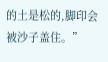的土是松的,脚印会被沙子盖住。”